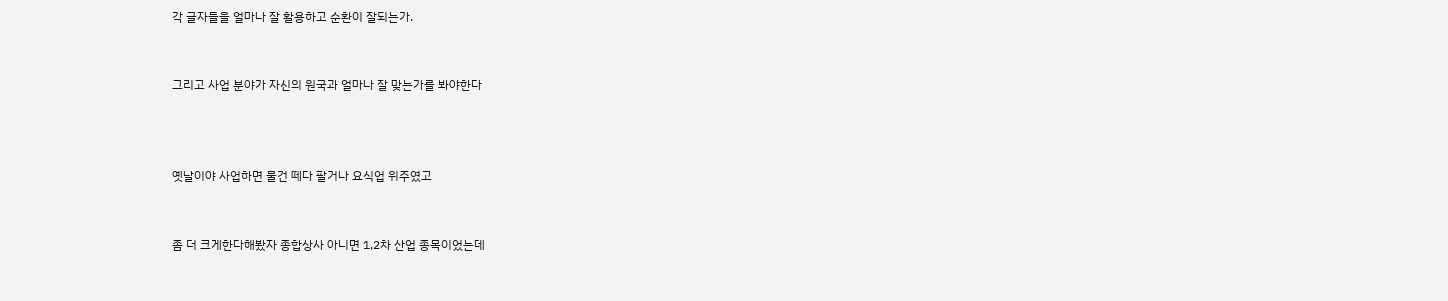각 글자들을 얼마나 잘 활용하고 순환이 잘되는가.


그리고 사업 분야가 자신의 원국과 얼마나 잘 맞는가를 봐야한다



옛날이야 사업하면 물건 떼다 팔거나 요식업 위주였고


좀 더 크게한다해봤자 종합상사 아니면 1,2차 산업 종목이었는데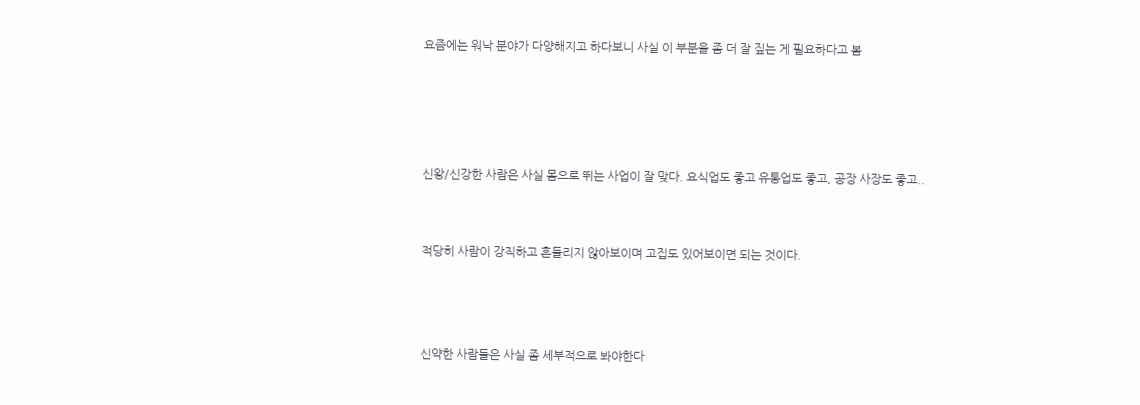요즘에는 워낙 분야가 다양해지고 하다보니 사실 이 부분을 좀 더 잘 짚는 게 필요하다고 봄




신왕/신강한 사람은 사실 몸으로 뛰는 사업이 잘 맞다. 요식업도 좋고 유통업도 좋고, 공장 사장도 좋고..


적당히 사람이 강직하고 흔들리지 않아보이며 고집도 있어보이면 되는 것이다.



신약한 사람들은 사실 좀 세부적으로 봐야한다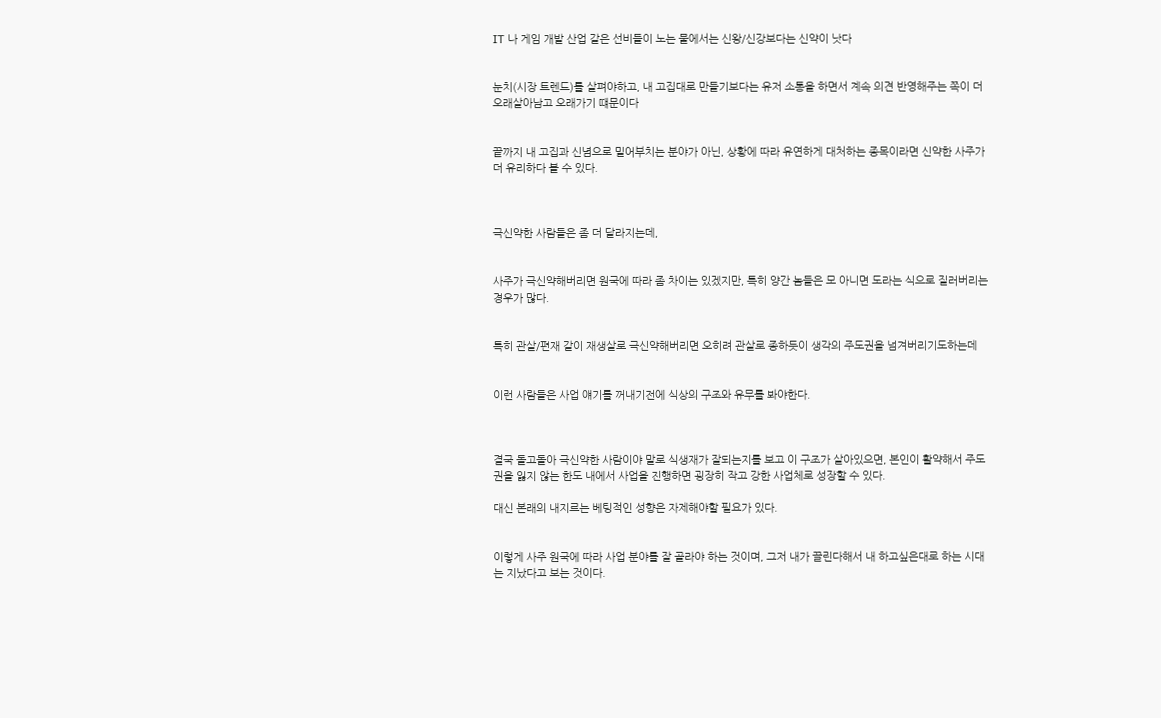IT 나 게임 개발 산업 같은 선비들이 노는 물에서는 신왕/신강보다는 신약이 낫다


눈치(시장 트렌드)를 살펴야하고, 내 고집대로 만들기보다는 유저 소통을 하면서 계속 의견 반영해주는 쪽이 더 오래살아남고 오래가기 떄문이다


끝까지 내 고집과 신념으로 밀어부치는 분야가 아닌, 상황에 따라 유연하게 대처하는 종목이라면 신약한 사주가 더 유리하다 볼 수 있다.



극신약한 사람들은 좀 더 달라지는데,


사주가 극신약해버리면 원국에 따라 좀 차이는 있겠지만, 특히 양간 놈들은 모 아니면 도라는 식으로 질러버리는 경우가 많다.


특히 관살/편재 같이 재생살로 극신약해버리면 오히려 관살로 종하듯이 생각의 주도권을 넘겨버리기도하는데


이런 사람들은 사업 얘기를 꺼내기전에 식상의 구조와 유무를 봐야한다.



결국 돌고돌아 극신약한 사람이야 말로 식생재가 잘되는지를 보고 이 구조가 살아있으면, 본인이 활약해서 주도권을 잃지 않는 한도 내에서 사업을 진행하면 굉장히 작고 강한 사업체로 성장할 수 있다.

대신 본래의 내지르는 베팅적인 성향은 자제해야할 필요가 있다.


이렇게 사주 원국에 따라 사업 분야를 잘 골라야 하는 것이며, 그저 내가 끌린다해서 내 하고싶은대로 하는 시대는 지났다고 보는 것이다.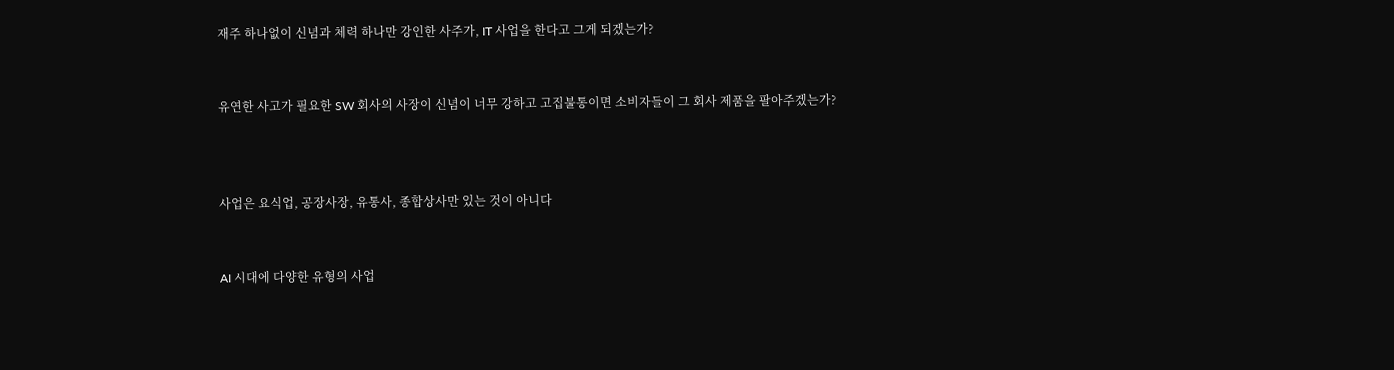재주 하나없이 신념과 체력 하나만 강인한 사주가, IT 사업을 한다고 그게 되겠는가?


유연한 사고가 필요한 SW 회사의 사장이 신념이 너무 강하고 고집불통이면 소비자들이 그 회사 제품을 팔아주겠는가?



사업은 요식업, 공장사장, 유통사, 종합상사만 있는 것이 아니다


AI 시대에 다양한 유형의 사업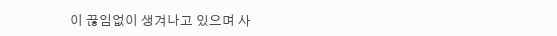이 끊임없이 생겨나고 있으며 사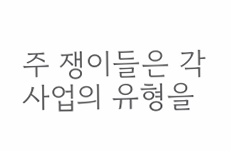주 쟁이들은 각 사업의 유형을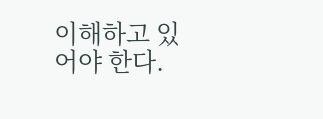이해하고 있어야 한다.